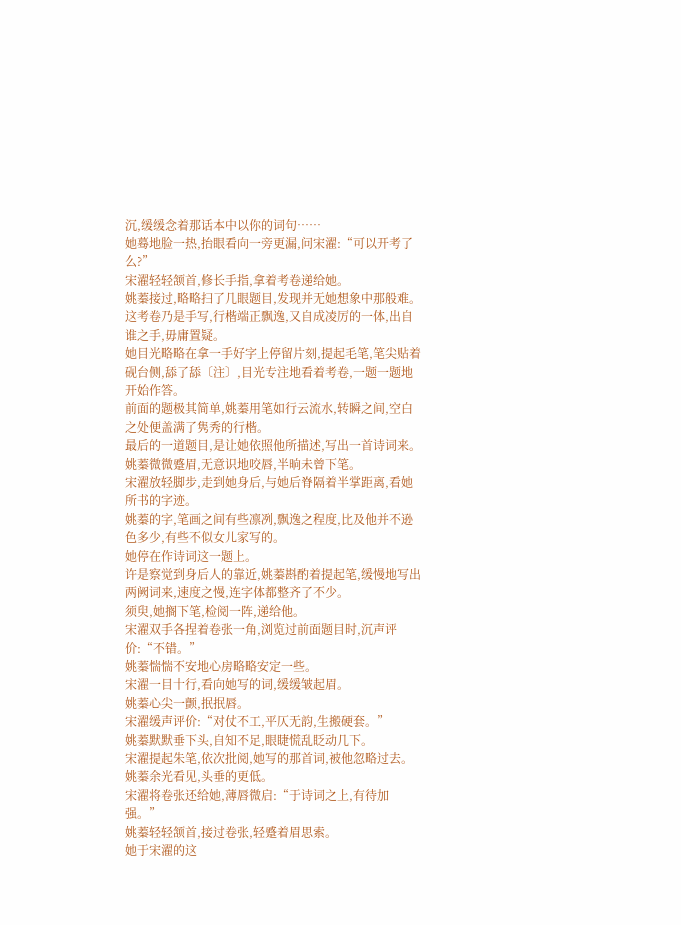沉,缓缓念着那话本中以你的词句……
她蓦地脸一热,抬眼看向一旁更漏,问宋濯:“可以开考了么?”
宋濯轻轻颔首,修长手指,拿着考卷递给她。
姚蓁接过,略略扫了几眼题目,发现并无她想象中那般难。
这考卷乃是手写,行楷端正飘逸,又自成凌厉的一体,出自谁之手,毋庸置疑。
她目光略略在拿一手好字上停留片刻,提起毛笔,笔尖贴着砚台侧,舔了舔〔注〕,目光专注地看着考卷,一题一题地开始作答。
前面的题极其简单,姚蓁用笔如行云流水,转瞬之间,空白之处便盖满了隽秀的行楷。
最后的一道题目,是让她依照他所描述,写出一首诗词来。
姚蓁微微蹙眉,无意识地咬唇,半晌未曾下笔。
宋濯放轻脚步,走到她身后,与她后脊隔着半掌距离,看她所书的字迹。
姚蓁的字,笔画之间有些凛冽,飘逸之程度,比及他并不逊色多少,有些不似女儿家写的。
她停在作诗词这一题上。
许是察觉到身后人的靠近,姚蓁斟酌着提起笔,缓慢地写出两阙词来,速度之慢,连字体都整齐了不少。
须臾,她搁下笔,检阅一阵,递给他。
宋濯双手各捏着卷张一角,浏览过前面题目时,沉声评价:“不错。”
姚蓁惴惴不安地心房略略安定一些。
宋濯一目十行,看向她写的词,缓缓皱起眉。
姚蓁心尖一颤,抿抿唇。
宋濯缓声评价:“对仗不工,平仄无韵,生搬硬套。”
姚蓁默默垂下头,自知不足,眼睫慌乱眨动几下。
宋濯提起朱笔,依次批阅,她写的那首词,被他忽略过去。
姚蓁余光看见,头垂的更低。
宋濯将卷张还给她,薄唇微启:“于诗词之上,有待加强。”
姚蓁轻轻颔首,接过卷张,轻蹙着眉思索。
她于宋濯的这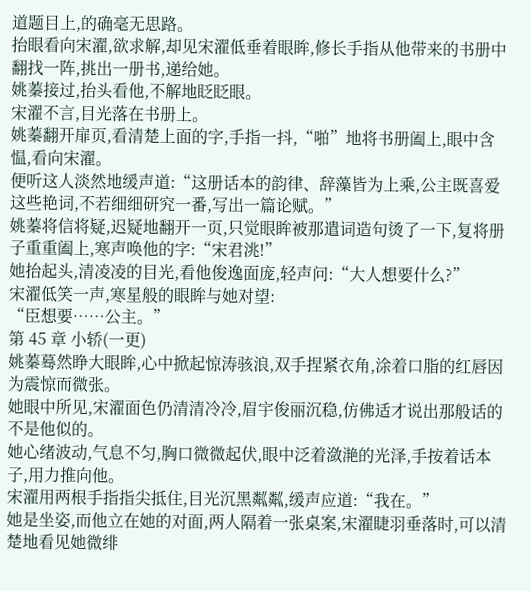道题目上,的确毫无思路。
抬眼看向宋濯,欲求解,却见宋濯低垂着眼眸,修长手指从他带来的书册中翻找一阵,挑出一册书,递给她。
姚蓁接过,抬头看他,不解地眨眨眼。
宋濯不言,目光落在书册上。
姚蓁翻开扉页,看清楚上面的字,手指一抖,“啪”地将书册阖上,眼中含愠,看向宋濯。
便听这人淡然地缓声道:“这册话本的韵律、辞藻皆为上乘,公主既喜爱这些艳词,不若细细研究一番,写出一篇论赋。”
姚蓁将信将疑,迟疑地翻开一页,只觉眼眸被那遣词造句烫了一下,复将册子重重阖上,寒声唤他的字:“宋君洮!”
她抬起头,清凌凌的目光,看他俊逸面庞,轻声问:“大人想要什么?”
宋濯低笑一声,寒星般的眼眸与她对望:
“臣想要……公主。”
第 45 章 小轿(一更)
姚蓁蓦然睁大眼眸,心中掀起惊涛骇浪,双手捏紧衣角,涂着口脂的红唇因为震惊而微张。
她眼中所见,宋濯面色仍清清冷冷,眉宇俊丽沉稳,仿佛适才说出那般话的不是他似的。
她心绪波动,气息不匀,胸口微微起伏,眼中泛着潋滟的光泽,手按着话本子,用力推向他。
宋濯用两根手指指尖抵住,目光沉黑粼粼,缓声应道:“我在。”
她是坐姿,而他立在她的对面,两人隔着一张桌案,宋濯睫羽垂落时,可以清楚地看见她微绯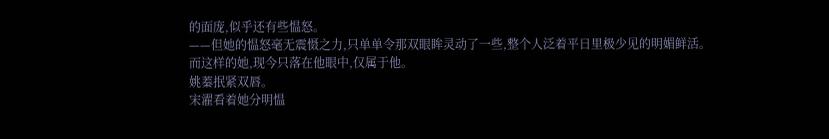的面庞,似乎还有些愠怒。
——但她的愠怒毫无震慑之力,只单单令那双眼眸灵动了一些,整个人泛着平日里极少见的明媚鲜活。
而这样的她,现今只落在他眼中,仅属于他。
姚蓁抿紧双唇。
宋濯看着她分明愠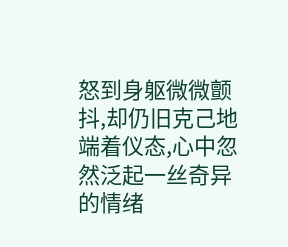怒到身躯微微颤抖,却仍旧克己地端着仪态,心中忽然泛起一丝奇异的情绪